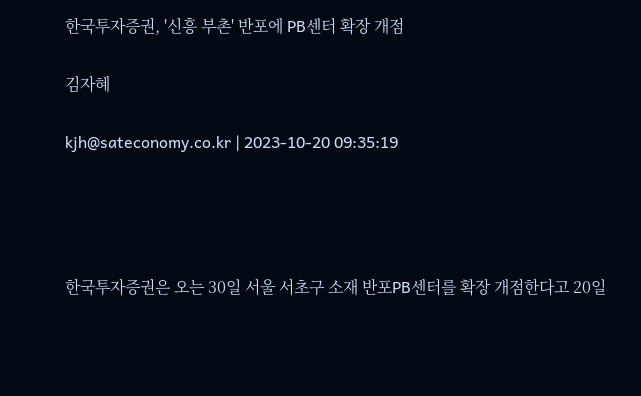한국투자증권, '신흥 부촌' 반포에 PB센터 확장 개점

김자혜

kjh@sateconomy.co.kr | 2023-10-20 09:35:19




한국투자증권은 오는 30일 서울 서초구 소재 반포PB센터를 확장 개점한다고 20일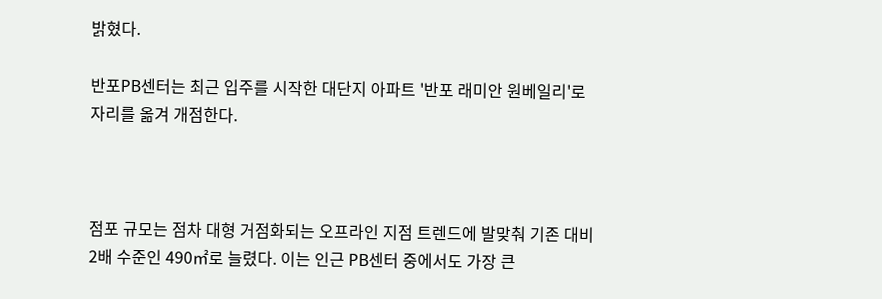밝혔다.

반포PB센터는 최근 입주를 시작한 대단지 아파트 '반포 래미안 원베일리'로 자리를 옮겨 개점한다.



점포 규모는 점차 대형 거점화되는 오프라인 지점 트렌드에 발맞춰 기존 대비 2배 수준인 490㎡로 늘렸다. 이는 인근 PB센터 중에서도 가장 큰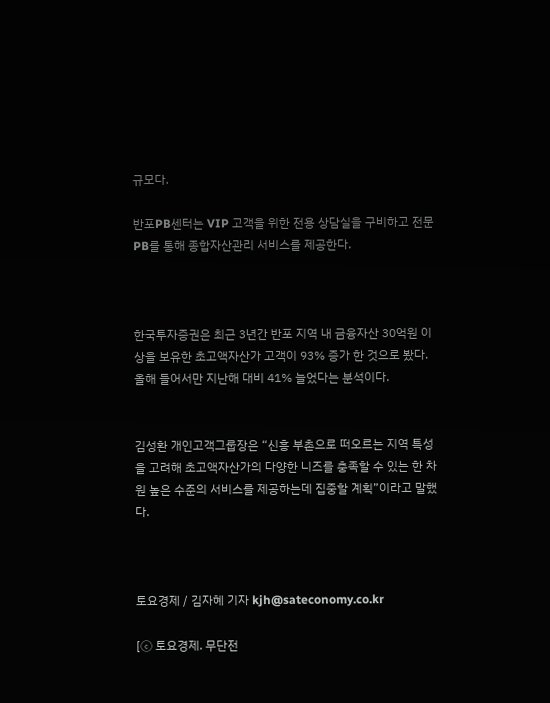규모다.

반포PB센터는 VIP 고객을 위한 전용 상담실을 구비하고 전문 PB를 통해 종합자산관리 서비스를 제공한다.



한국투자증권은 최근 3년간 반포 지역 내 금융자산 30억원 이상을 보유한 초고액자산가 고객이 93% 증가 한 것으로 봤다. 올해 들어서만 지난해 대비 41% 늘었다는 분석이다.


김성환 개인고객그룹장은 “신흥 부촌으로 떠오르는 지역 특성을 고려해 초고액자산가의 다양한 니즈를 충족할 수 있는 한 차원 높은 수준의 서비스를 제공하는데 집중할 계획”이라고 말했다.



토요경제 / 김자혜 기자 kjh@sateconomy.co.kr

[ⓒ 토요경제. 무단전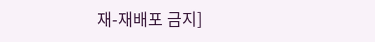재-재배포 금지]